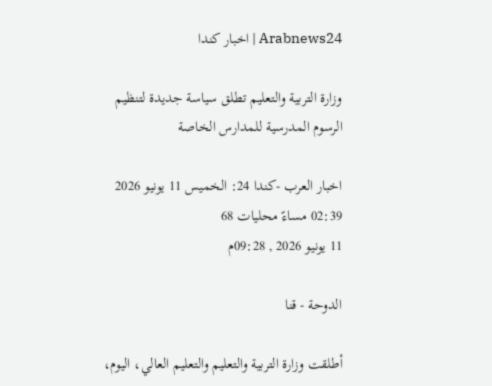Arabnews24 | اخبار كندا

وزارة التربية والتعليم تطلق سياسة جديدة لتنظيم الرسوم المدرسية للمدارس الخاصة

اخبار العرب -كندا 24: الخميس 11 يونيو 2026 02:39 مساءً محليات 68
11 يونيو 2026 , 09:28م

الدوحة - قنا

أطلقت وزارة التربية والتعليم والتعليم العالي، اليوم،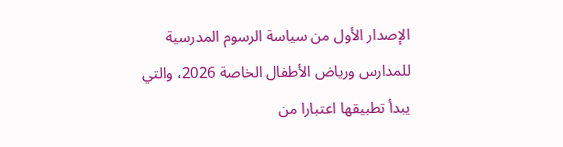الإصدار الأول من سياسة الرسوم المدرسية للمدارس ورياض الأطفال الخاصة 2026، والتي يبدأ تطبيقها اعتبارا من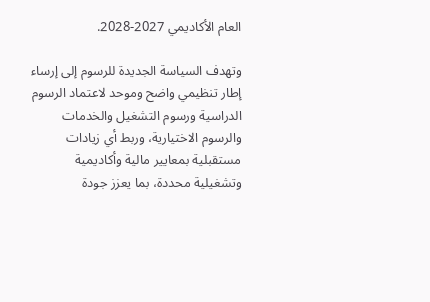العام الأكاديمي 2027-2028.

وتهدف السياسة الجديدة للرسوم إلى إرساء إطار تنظيمي واضح وموحد لاعتماد الرسوم الدراسية ورسوم التشغيل والخدمات والرسوم الاختيارية، وربط أي زيادات مستقبلية بمعايير مالية وأكاديمية وتشغيلية محددة، بما يعزز جودة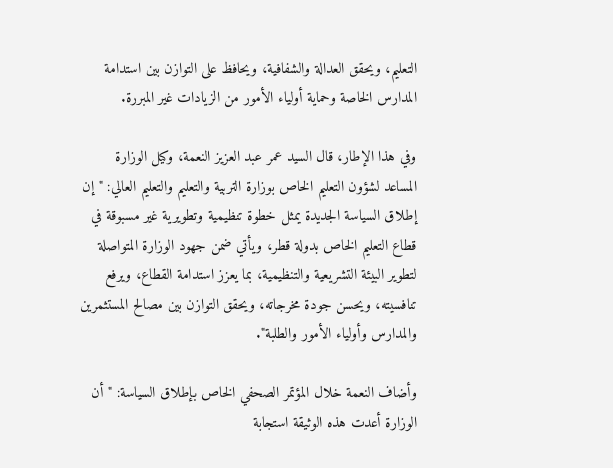التعليم، ويحقق العدالة والشفافية، ويحافظ على التوازن بين استدامة المدارس الخاصة وحماية أولياء الأمور من الزيادات غير المبررة.

وفي هذا الإطار، قال السيد عمر عبد العزيز النعمة، وكيل الوزارة المساعد لشؤون التعليم الخاص بوزارة التربية والتعليم والتعليم العالي: "إن إطلاق السياسة الجديدة يمثل خطوة تنظيمية وتطويرية غير مسبوقة في قطاع التعليم الخاص بدولة قطر، ويأتي ضمن جهود الوزارة المتواصلة لتطوير البيئة التشريعية والتنظيمية، بما يعزز استدامة القطاع، ويرفع تنافسيته، ويحسن جودة مخرجاته، ويحقق التوازن بين مصالح المستثمرين والمدارس وأولياء الأمور والطلبة".

وأضاف النعمة خلال المؤتمر الصحفي الخاص بإطلاق السياسة: "أن الوزارة أعدت هذه الوثيقة استجابة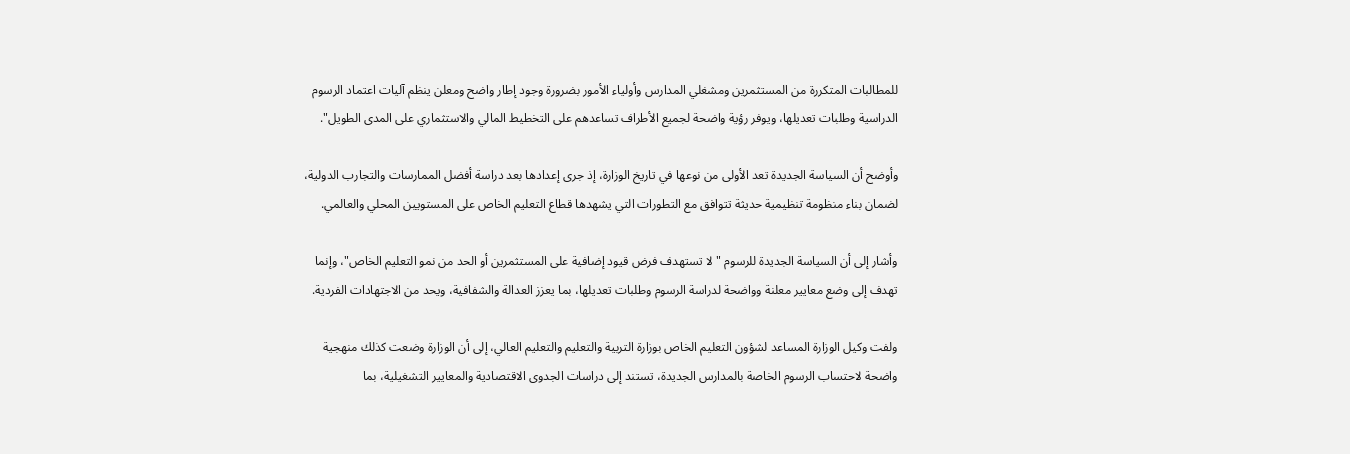للمطالبات المتكررة من المستثمرين ومشغلي المدارس وأولياء الأمور بضرورة وجود إطار واضح ومعلن ينظم آليات اعتماد الرسوم الدراسية وطلبات تعديلها، ويوفر رؤية واضحة لجميع الأطراف تساعدهم على التخطيط المالي والاستثماري على المدى الطويل".

وأوضح أن السياسة الجديدة تعد الأولى من نوعها في تاريخ الوزارة، إذ جرى إعدادها بعد دراسة أفضل الممارسات والتجارب الدولية، لضمان بناء منظومة تنظيمية حديثة تتوافق مع التطورات التي يشهدها قطاع التعليم الخاص على المستويين المحلي والعالمي.

وأشار إلى أن السياسة الجديدة للرسوم "لا تستهدف فرض قيود إضافية على المستثمرين أو الحد من نمو التعليم الخاص"، وإنما تهدف إلى وضع معايير معلنة وواضحة لدراسة الرسوم وطلبات تعديلها، بما يعزز العدالة والشفافية، ويحد من الاجتهادات الفردية.

ولفت وكيل الوزارة المساعد لشؤون التعليم الخاص بوزارة التربية والتعليم والتعليم العالي، إلى أن الوزارة وضعت كذلك منهجية واضحة لاحتساب الرسوم الخاصة بالمدارس الجديدة، تستند إلى دراسات الجدوى الاقتصادية والمعايير التشغيلية، بما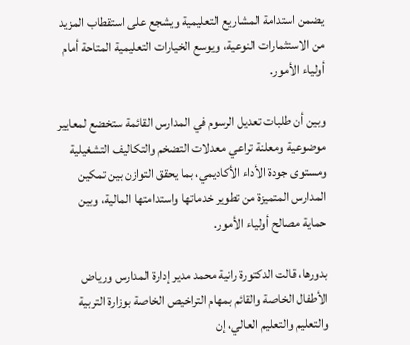يضمن استدامة المشاريع التعليمية ويشجع على استقطاب المزيد من الاستثمارات النوعية، ويوسع الخيارات التعليمية المتاحة أمام أولياء الأمور.

وبين أن طلبات تعديل الرسوم في المدارس القائمة ستخضع لمعايير موضوعية ومعلنة تراعي معدلات التضخم والتكاليف التشغيلية ومستوى جودة الأداء الأكاديمي، بما يحقق التوازن بين تمكين المدارس المتميزة من تطوير خدماتها واستدامتها المالية، وبين حماية مصالح أولياء الأمور.

بدورها، قالت الدكتورة رانية محمد مدير إدارة المدارس ورياض الأطفال الخاصة والقائم بمهام التراخيص الخاصة بوزارة التربية والتعليم والتعليم العالي، إن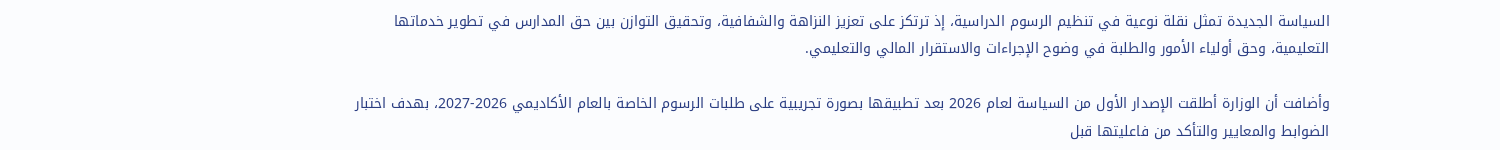السياسة الجديدة تمثل نقلة نوعية في تنظيم الرسوم الدراسية، إذ ترتكز على تعزيز النزاهة والشفافية، وتحقيق التوازن بين حق المدارس في تطوير خدماتها التعليمية، وحق أولياء الأمور والطلبة في وضوح الإجراءات والاستقرار المالي والتعليمي.

وأضافت أن الوزارة أطلقت الإصدار الأول من السياسة لعام 2026 بعد تطبيقها بصورة تجريبية على طلبات الرسوم الخاصة بالعام الأكاديمي 2026-2027، بهدف اختبار الضوابط والمعايير والتأكد من فاعليتها قبل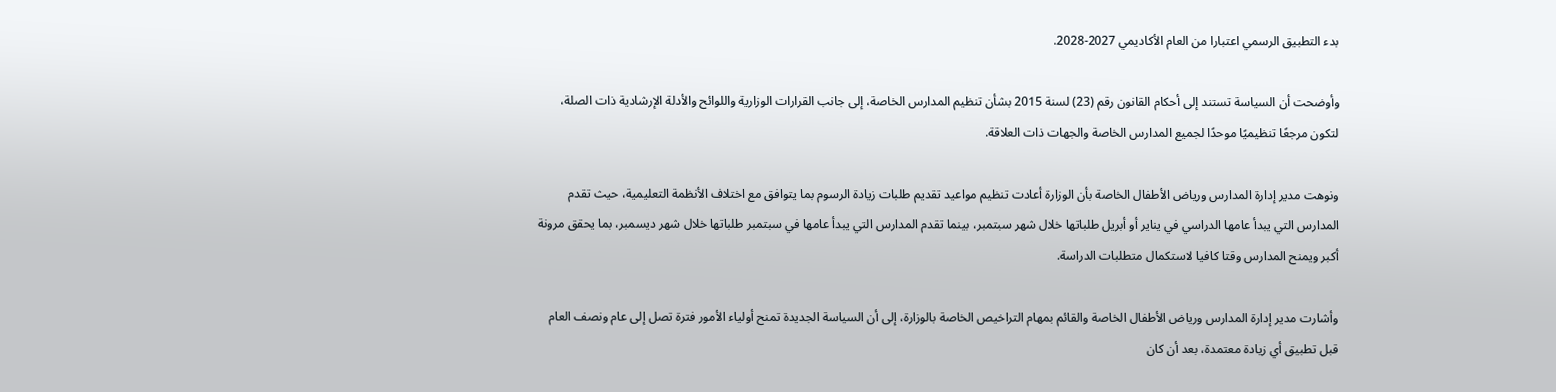بدء التطبيق الرسمي اعتبارا من العام الأكاديمي 2027-2028.

وأوضحت أن السياسة تستند إلى أحكام القانون رقم (23) لسنة 2015 بشأن تنظيم المدارس الخاصة، إلى جانب القرارات الوزارية واللوائح والأدلة الإرشادية ذات الصلة، لتكون مرجعًا تنظيميًا موحدًا لجميع المدارس الخاصة والجهات ذات العلاقة.

ونوهت مدير إدارة المدارس ورياض الأطفال الخاصة بأن الوزارة أعادت تنظيم مواعيد تقديم طلبات زيادة الرسوم بما يتوافق مع اختلاف الأنظمة التعليمية، حيث تقدم المدارس التي يبدأ عامها الدراسي في يناير أو أبريل طلباتها خلال شهر سبتمبر، بينما تقدم المدارس التي يبدأ عامها في سبتمبر طلباتها خلال شهر ديسمبر، بما يحقق مرونة أكبر ويمنح المدارس وقتا كافيا لاستكمال متطلبات الدراسة.

وأشارت مدير إدارة المدارس ورياض الأطفال الخاصة والقائم بمهام التراخيص الخاصة بالوزارة، إلى أن السياسة الجديدة تمنح أولياء الأمور فترة تصل إلى عام ونصف العام قبل تطبيق أي زيادة معتمدة، بعد أن كان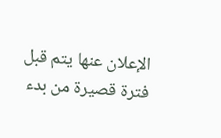الإعلان عنها يتم قبل فترة قصيرة من بدء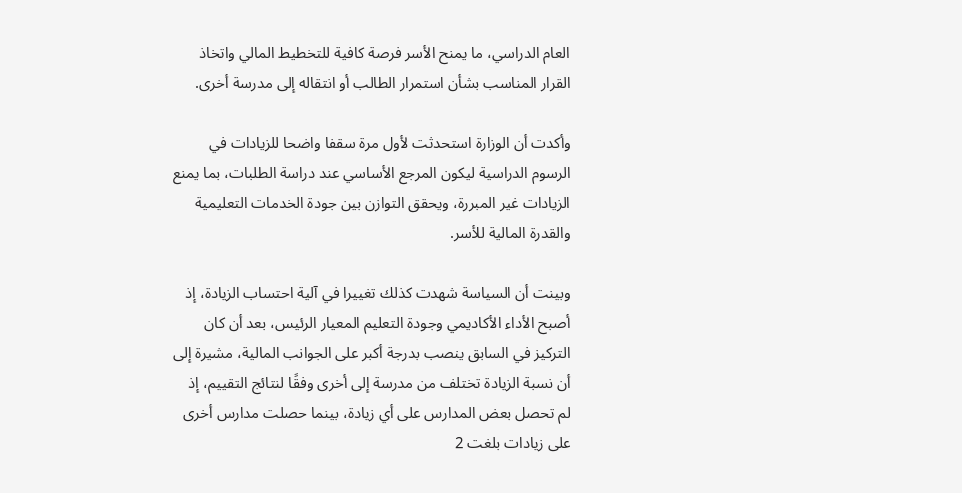العام الدراسي، ما يمنح الأسر فرصة كافية للتخطيط المالي واتخاذ القرار المناسب بشأن استمرار الطالب أو انتقاله إلى مدرسة أخرى.

وأكدت أن الوزارة استحدثت لأول مرة سقفا واضحا للزيادات في الرسوم الدراسية ليكون المرجع الأساسي عند دراسة الطلبات، بما يمنع الزيادات غير المبررة، ويحقق التوازن بين جودة الخدمات التعليمية والقدرة المالية للأسر.

وبينت أن السياسة شهدت كذلك تغييرا في آلية احتساب الزيادة، إذ أصبح الأداء الأكاديمي وجودة التعليم المعيار الرئيس، بعد أن كان التركيز في السابق ينصب بدرجة أكبر على الجوانب المالية، مشيرة إلى أن نسبة الزيادة تختلف من مدرسة إلى أخرى وفقًا لنتائج التقييم، إذ لم تحصل بعض المدارس على أي زيادة، بينما حصلت مدارس أخرى على زيادات بلغت 2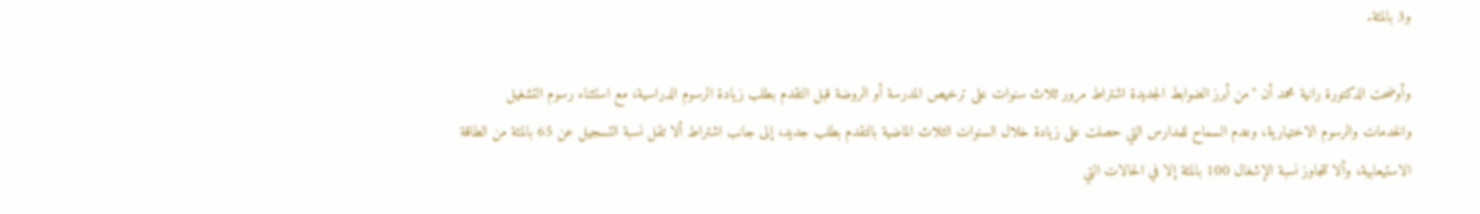و3 بالمئة.

وأوضحت الدكتورة رانية محمد أن "من أبرز الضوابط الجديدة اشتراط مرور ثلاث سنوات على ترخيص المدرسة أو الروضة قبل التقدم بطلب زيادة الرسوم الدراسية، مع استثناء رسوم التشغيل والخدمات والرسوم الاختيارية، وعدم السماح للمدارس التي حصلت على زيادة خلال السنوات الثلاث الماضية بالتقدم بطلب جديد، إلى جانب اشتراط ألا تقل نسبة التسجيل عن 65 بالمئة من الطاقة الاستيعابية، وألا تتجاوز نسبة الإشغال 100 بالمئة إلا في الحالات التي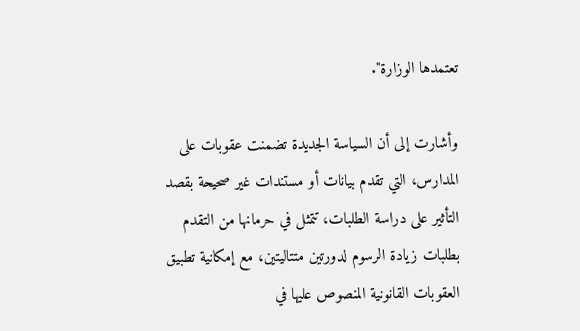تعتمدها الوزارة".

وأشارت إلى أن السياسة الجديدة تضمنت عقوبات على المدارس، التي تقدم بيانات أو مستندات غير صحيحة بقصد التأثير على دراسة الطلبات، تتمثل في حرمانها من التقدم بطلبات زيادة الرسوم لدورتين متتاليتين، مع إمكانية تطبيق العقوبات القانونية المنصوص عليها في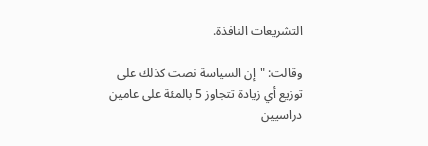التشريعات النافذة.

وقالت: "إن السياسة نصت كذلك على توزيع أي زيادة تتجاوز 5 بالمئة على عامين دراسيين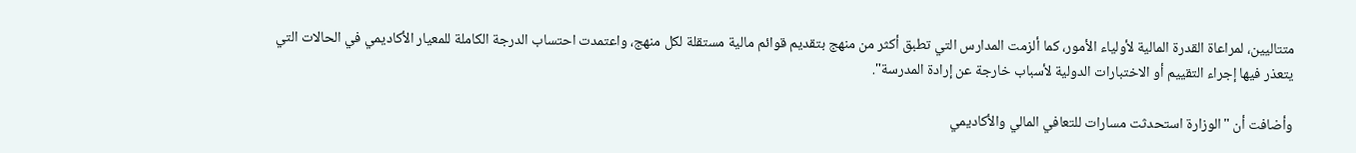متتاليين، لمراعاة القدرة المالية لأولياء الأمور، كما ألزمت المدارس التي تطبق أكثر من منهج بتقديم قوائم مالية مستقلة لكل منهج، واعتمدت احتساب الدرجة الكاملة للمعيار الأكاديمي في الحالات التي يتعذر فيها إجراء التقييم أو الاختبارات الدولية لأسباب خارجة عن إرادة المدرسة".

وأضافت أن "الوزارة استحدثت مسارات للتعافي المالي والأكاديمي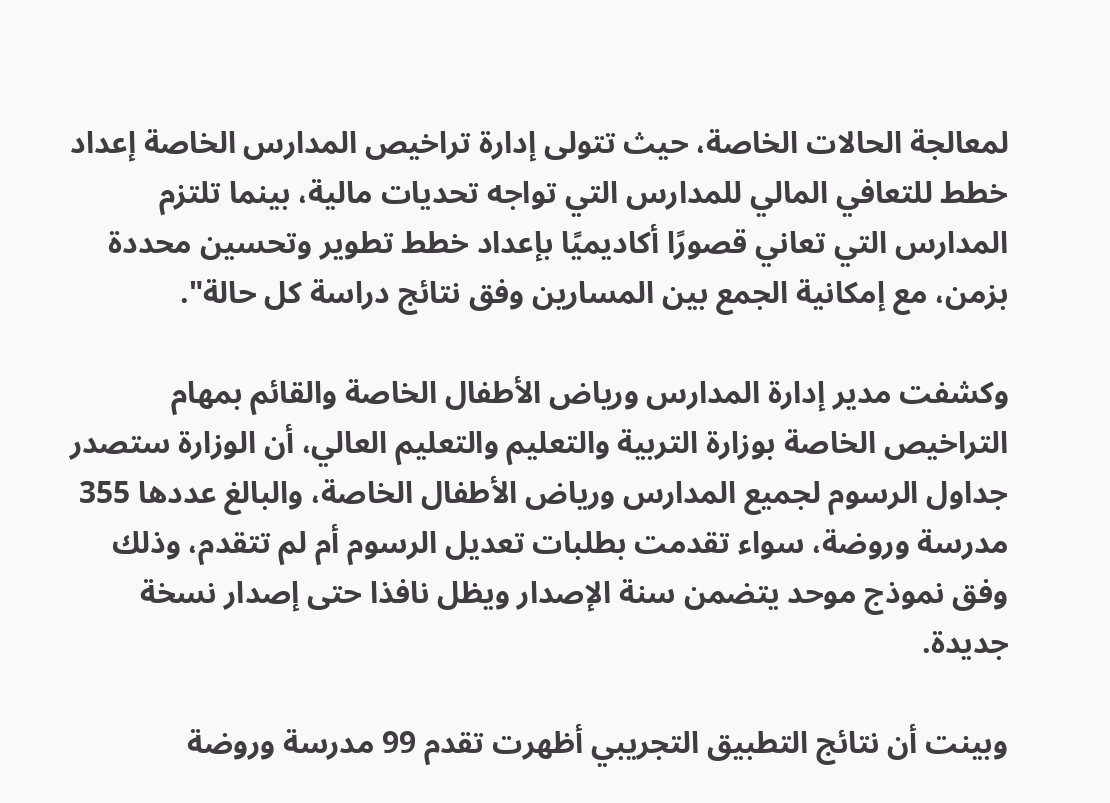لمعالجة الحالات الخاصة، حيث تتولى إدارة تراخيص المدارس الخاصة إعداد خطط للتعافي المالي للمدارس التي تواجه تحديات مالية، بينما تلتزم المدارس التي تعاني قصورًا أكاديميًا بإعداد خطط تطوير وتحسين محددة بزمن، مع إمكانية الجمع بين المسارين وفق نتائج دراسة كل حالة".

وكشفت مدير إدارة المدارس ورياض الأطفال الخاصة والقائم بمهام التراخيص الخاصة بوزارة التربية والتعليم والتعليم العالي، أن الوزارة ستصدر جداول الرسوم لجميع المدارس ورياض الأطفال الخاصة، والبالغ عددها 355 مدرسة وروضة، سواء تقدمت بطلبات تعديل الرسوم أم لم تتقدم، وذلك وفق نموذج موحد يتضمن سنة الإصدار ويظل نافذا حتى إصدار نسخة جديدة.

وبينت أن نتائج التطبيق التجريبي أظهرت تقدم 99 مدرسة وروضة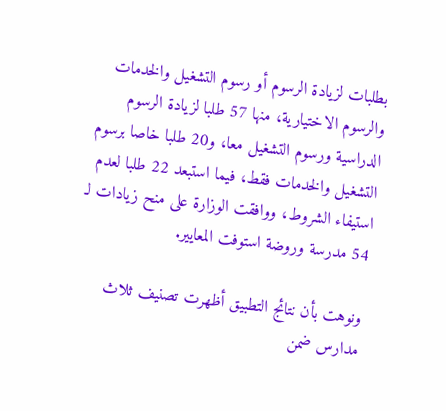بطلبات لزيادة الرسوم أو رسوم التشغيل والخدمات والرسوم الاختيارية، منها 57 طلبا لزيادة الرسوم الدراسية ورسوم التشغيل معا، و20 طلبا خاصا برسوم التشغيل والخدمات فقط، فيما استبعد 22 طلبا لعدم استيفاء الشروط، ووافقت الوزارة على منح زيادات لـ 54 مدرسة وروضة استوفت المعايير.

ونوهت بأن نتائج التطبيق أظهرت تصنيف ثلاث مدارس ضمن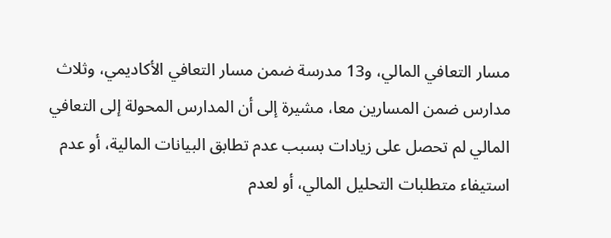مسار التعافي المالي، و13 مدرسة ضمن مسار التعافي الأكاديمي، وثلاث مدارس ضمن المسارين معا، مشيرة إلى أن المدارس المحولة إلى التعافي المالي لم تحصل على زيادات بسبب عدم تطابق البيانات المالية، أو عدم استيفاء متطلبات التحليل المالي، أو لعدم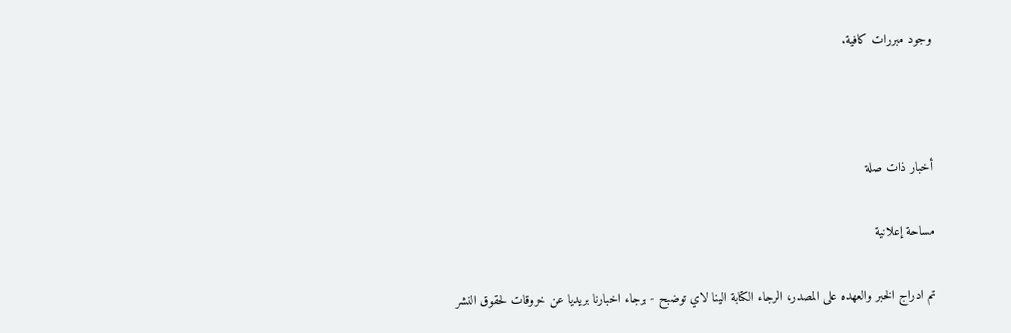وجود مبررات كافية.



أخبار ذات صلة

مساحة إعلانية

تم ادراج الخبر والعهده على المصدر، الرجاء الكتابة الينا لاي توضبح - برجاء اخبارنا بريديا عن خروقات لحقوق النشر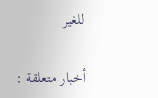للغير

أخبار متعلقة :